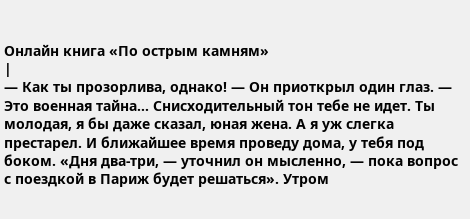Онлайн книга «По острым камням»
|
— Как ты прозорлива, однако! — Он приоткрыл один глаз. — Это военная тайна… Снисходительный тон тебе не идет. Ты молодая, я бы даже сказал, юная жена. А я уж слегка престарел. И ближайшее время проведу дома, у тебя под боком. «Дня два-три, — уточнил он мысленно, — пока вопрос с поездкой в Париж будет решаться». Утром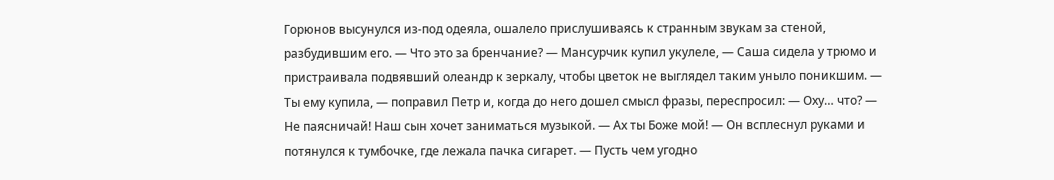Горюнов высунулся из-под одеяла, ошалело прислушиваясь к странным звукам за стеной, разбудившим его. — Что это за бренчание? — Мансурчик купил укулеле, — Саша сидела у трюмо и пристраивала подвявший олеандр к зеркалу, чтобы цветок не выглядел таким уныло поникшим. — Ты ему купила, — поправил Петр и, когда до него дошел смысл фразы, переспросил: — Оху… что? — Не паясничай! Наш сын хочет заниматься музыкой. — Ах ты Боже мой! — Он всплеснул руками и потянулся к тумбочке, где лежала пачка сигарет. — Пусть чем угодно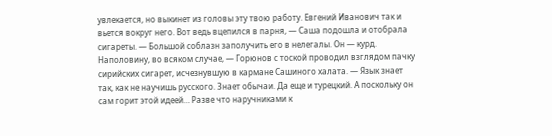увлекается, но выкинет из головы эту твою работу. Евгений Иванович так и вьется вокруг него. Вот ведь вцепился в парня, — Саша подошла и отобрала сигареты. — Большой соблазн заполучить его в нелегалы. Он — курд. Наполовину, во всяком случае, — Горюнов с тоской проводил взглядом пачку сирийских сигарет, исчезнувшую в кармане Сашиного халата. — Язык знает так, как не научишь русского. Знает обычаи. Да еще и турецкий. А поскольку он сам горит этой идеей… Разве что наручниками к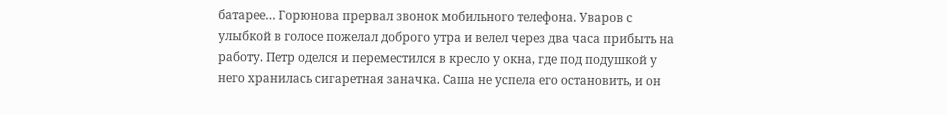батарее… Горюнова прервал звонок мобильного телефона. Уваров с улыбкой в голосе пожелал доброго утра и велел через два часа прибыть на работу. Петр оделся и переместился в кресло у окна, где под подушкой у него хранилась сигаретная заначка. Саша не успела его остановить, и он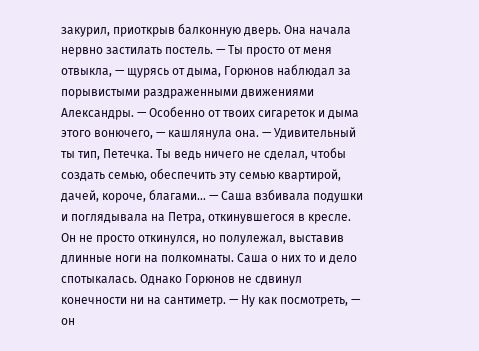закурил, приоткрыв балконную дверь. Она начала нервно застилать постель. — Ты просто от меня отвыкла, — щурясь от дыма, Горюнов наблюдал за порывистыми раздраженными движениями Александры. — Особенно от твоих сигареток и дыма этого вонючего, — кашлянула она. — Удивительный ты тип, Петечка. Ты ведь ничего не сделал, чтобы создать семью, обеспечить эту семью квартирой, дачей, короче, благами… — Саша взбивала подушки и поглядывала на Петра, откинувшегося в кресле. Он не просто откинулся, но полулежал, выставив длинные ноги на полкомнаты. Саша о них то и дело спотыкалась. Однако Горюнов не сдвинул конечности ни на сантиметр. — Ну как посмотреть, — он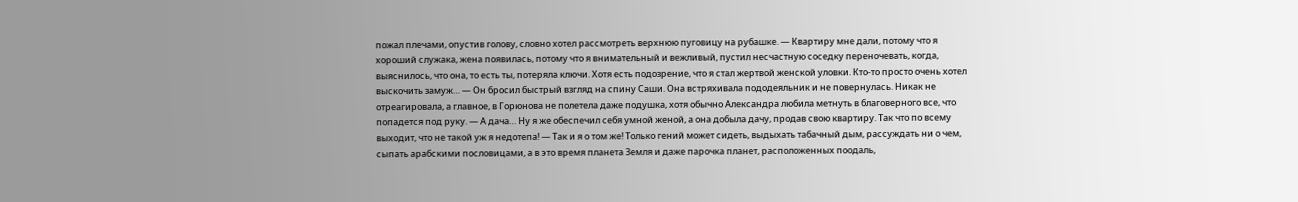пожал плечами, опустив голову, словно хотел рассмотреть верхнюю пуговицу на рубашке. — Квартиру мне дали, потому что я хороший служака, жена появилась, потому что я внимательный и вежливый, пустил несчастную соседку переночевать, когда, выяснилось, что она, то есть ты, потеряла ключи. Хотя есть подозрение, что я стал жертвой женской уловки. Кто-то просто очень хотел выскочить замуж… — Он бросил быстрый взгляд на спину Саши. Она встряхивала пододеяльник и не повернулась. Никак не отреагировала, а главное, в Горюнова не полетела даже подушка, хотя обычно Александра любила метнуть в благоверного все, что попадется под руку. — А дача… Ну я же обеспечил себя умной женой, а она добыла дачу, продав свою квартиру. Так что по всему выходит, что не такой уж я недотепа! — Так и я о том же! Только гений может сидеть, выдыхать табачный дым, рассуждать ни о чем, сыпать арабскими пословицами, а в это время планета Земля и даже парочка планет, расположенных поодаль,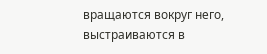вращаются вокруг него, выстраиваются в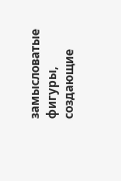замысловатые фигуры, создающие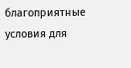благоприятные условия для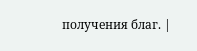получения благ. |